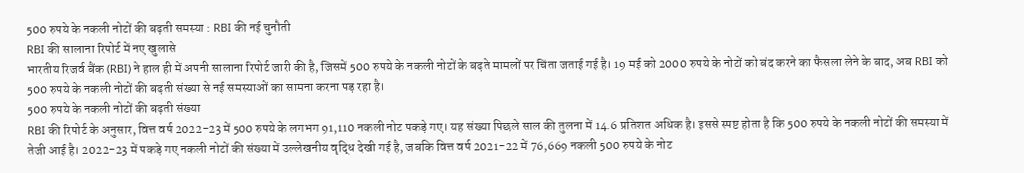500 रुपये के नकली नोटों की बढ़ती समस्या : RBI की नई चुनौती
RBI की सालाना रिपोर्ट में नए खुलासे
भारतीय रिजर्व बैंक (RBI) ने हाल ही में अपनी सालाना रिपोर्ट जारी की है, जिसमें 500 रुपये के नकली नोटों के बढ़ते मामलों पर चिंता जताई गई है। 19 मई को 2000 रुपये के नोटों को बंद करने का फैसला लेने के बाद, अब RBI को 500 रुपये के नकली नोटों की बढ़ती संख्या से नई समस्याओं का सामना करना पड़ रहा है।
500 रुपये के नकली नोटों की बढ़ती संख्या
RBI की रिपोर्ट के अनुसार, वित्त वर्ष 2022-23 में 500 रुपये के लगभग 91,110 नकली नोट पकड़े गए। यह संख्या पिछले साल की तुलना में 14.6 प्रतिशत अधिक है। इससे स्पष्ट होता है कि 500 रुपये के नकली नोटों की समस्या में तेजी आई है। 2022-23 में पकड़े गए नकली नोटों की संख्या में उल्लेखनीय वृद्धि देखी गई है, जबकि वित्त वर्ष 2021-22 में 76,669 नकली 500 रुपये के नोट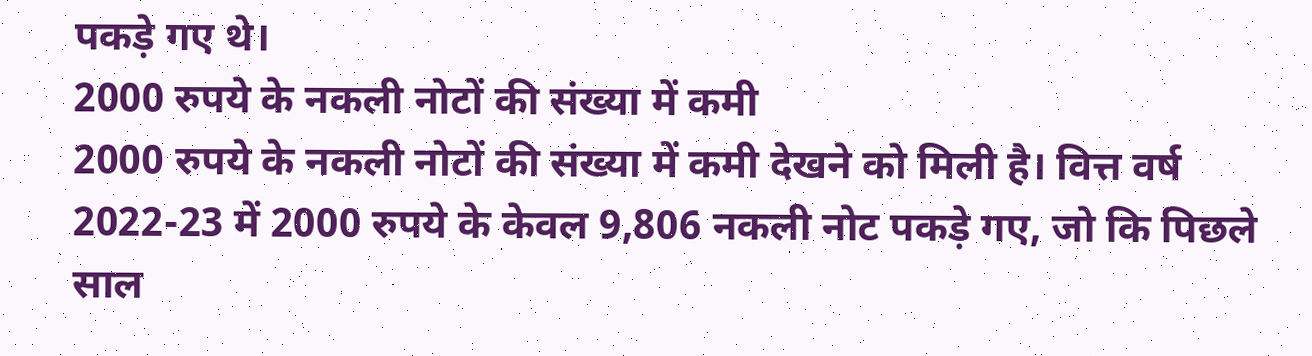पकड़े गए थे।
2000 रुपये के नकली नोटों की संख्या में कमी
2000 रुपये के नकली नोटों की संख्या में कमी देखने को मिली है। वित्त वर्ष 2022-23 में 2000 रुपये के केवल 9,806 नकली नोट पकड़े गए, जो कि पिछले साल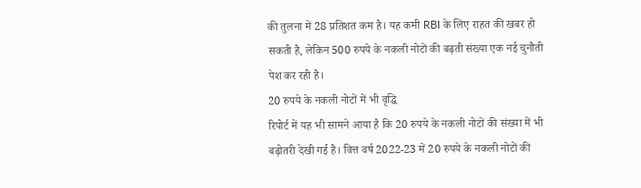की तुलना में 28 प्रतिशत कम है। यह कमी RBI के लिए राहत की खबर हो सकती है, लेकिन 500 रुपये के नकली नोटों की बढ़ती संख्या एक नई चुनौती पेश कर रही है।
20 रुपये के नकली नोटों में भी वृद्धि
रिपोर्ट में यह भी सामने आया है कि 20 रुपये के नकली नोटों की संख्या में भी बढ़ोतरी देखी गई है। वित्त वर्ष 2022-23 में 20 रुपये के नकली नोटों की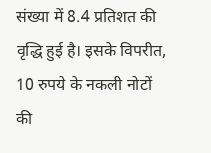संख्या में 8.4 प्रतिशत की वृद्धि हुई है। इसके विपरीत, 10 रुपये के नकली नोटों की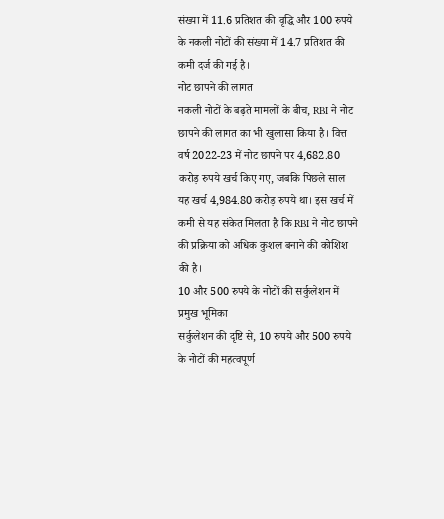संख्या में 11.6 प्रतिशत की वृद्धि और 100 रुपये के नकली नोटों की संख्या में 14.7 प्रतिशत की कमी दर्ज की गई है।
नोट छापने की लागत
नकली नोटों के बढ़ते मामलों के बीच, RBI ने नोट छापने की लागत का भी खुलासा किया है। वित्त वर्ष 2022-23 में नोट छापने पर 4,682.80 करोड़ रुपये खर्च किए गए, जबकि पिछले साल यह खर्च 4,984.80 करोड़ रुपये था। इस खर्च में कमी से यह संकेत मिलता है कि RBI ने नोट छापने की प्रक्रिया को अधिक कुशल बनाने की कोशिश की है।
10 और 500 रुपये के नोटों की सर्कुलेशन में प्रमुख भूमिका
सर्कुलेशन की दृष्टि से, 10 रुपये और 500 रुपये के नोटों की महत्वपूर्ण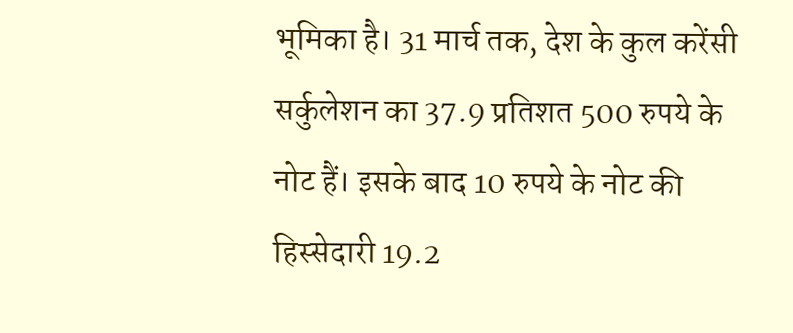भूमिका है। 31 मार्च तक, देश के कुल करेंसी सर्कुलेशन का 37.9 प्रतिशत 500 रुपये के नोट हैं। इसके बाद 10 रुपये के नोट की हिस्सेदारी 19.2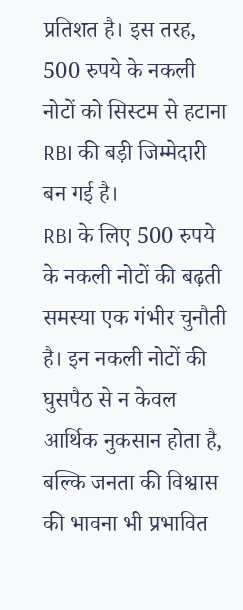प्रतिशत है। इस तरह, 500 रुपये के नकली नोटों को सिस्टम से हटाना RBI की बड़ी जिम्मेदारी बन गई है।
RBI के लिए 500 रुपये के नकली नोटों की बढ़ती समस्या एक गंभीर चुनौती है। इन नकली नोटों की घुसपैठ से न केवल आर्थिक नुकसान होता है, बल्कि जनता की विश्वास की भावना भी प्रभावित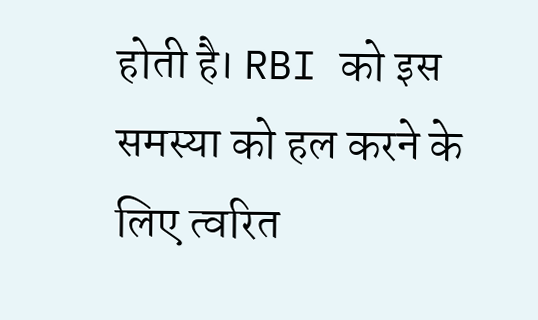होती है। RBI को इस समस्या को हल करने के लिए त्वरित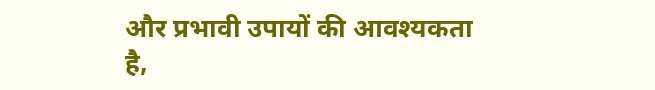और प्रभावी उपायों की आवश्यकता है,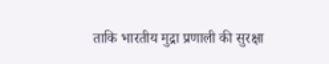ताकि भारतीय मुद्रा प्रणाली की सुरक्षा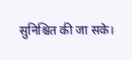सुनिश्चित की जा सके।